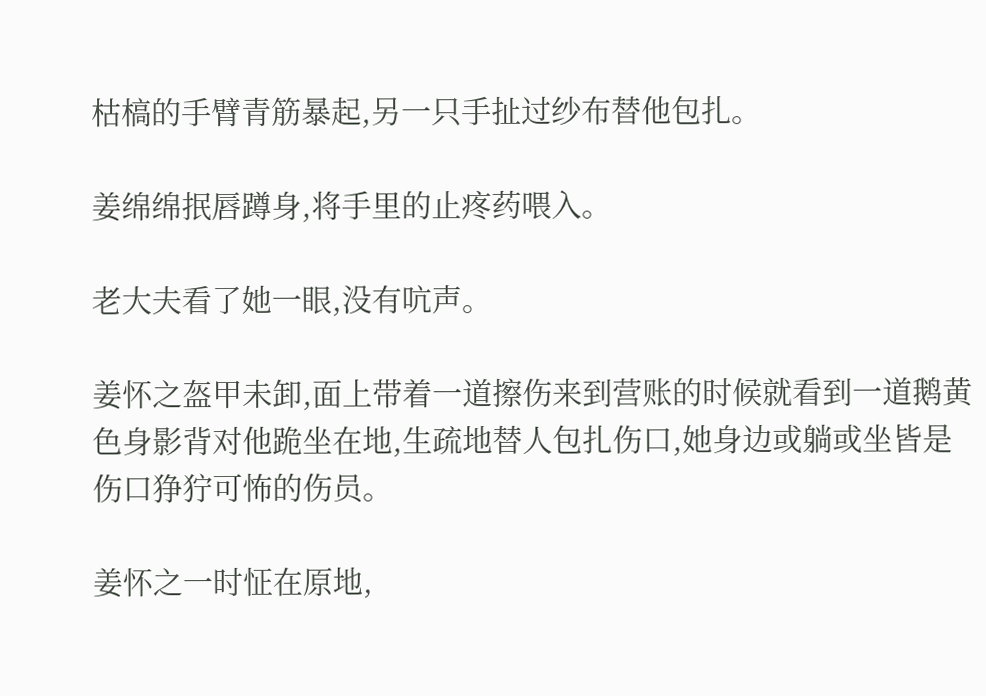枯槁的手臂青筋暴起,另一只手扯过纱布替他包扎。

姜绵绵抿唇蹲身,将手里的止疼药喂入。

老大夫看了她一眼,没有吭声。

姜怀之盔甲未卸,面上带着一道擦伤来到营账的时候就看到一道鹅黄色身影背对他跪坐在地,生疏地替人包扎伤口,她身边或躺或坐皆是伤口狰狞可怖的伤员。

姜怀之一时怔在原地,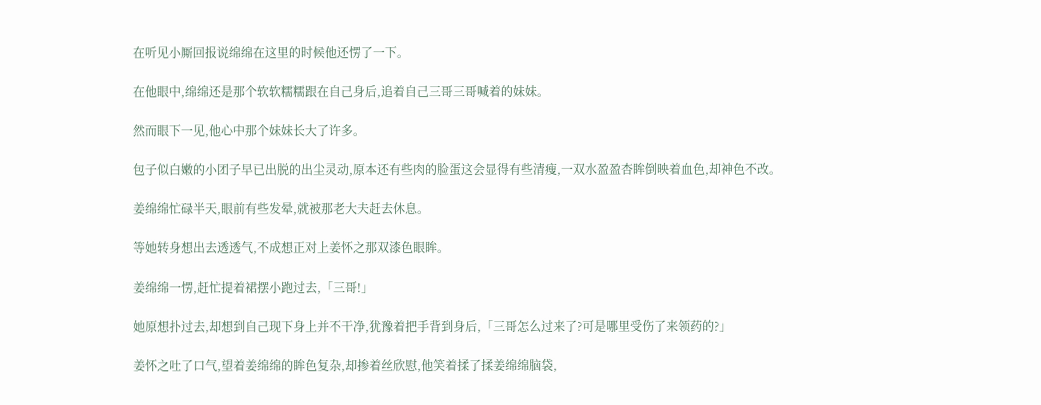在听见小厮回报说绵绵在这里的时候他还愣了一下。

在他眼中,绵绵还是那个软软糯糯跟在自己身后,追着自己三哥三哥喊着的妹妹。

然而眼下一见,他心中那个妹妹长大了许多。

包子似白嫩的小团子早已出脱的出尘灵动,原本还有些肉的脸蛋这会显得有些清瘦,一双水盈盈杏眸倒映着血色,却神色不改。

姜绵绵忙碌半天,眼前有些发晕,就被那老大夫赶去休息。

等她转身想出去透透气,不成想正对上姜怀之那双漆色眼眸。

姜绵绵一愣,赶忙提着裙摆小跑过去,「三哥!」

她原想扑过去,却想到自己现下身上并不干净,犹豫着把手背到身后,「三哥怎么过来了?可是哪里受伤了来领药的?」

姜怀之吐了口气,望着姜绵绵的眸色复杂,却掺着丝欣慰,他笑着揉了揉姜绵绵脑袋,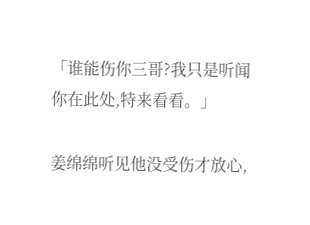「谁能伤你三哥?我只是听闻你在此处,特来看看。」

姜绵绵听见他没受伤才放心,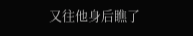又往他身后瞧了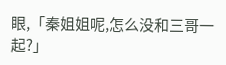眼,「秦姐姐呢,怎么没和三哥一起?」